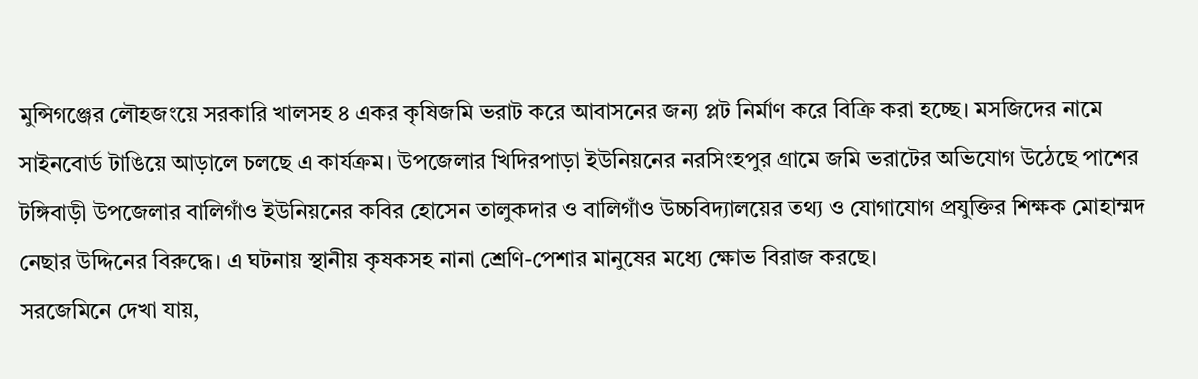মুন্সিগঞ্জের লৌহজংয়ে সরকারি খালসহ ৪ একর কৃষিজমি ভরাট করে আবাসনের জন্য প্লট নির্মাণ করে বিক্রি করা হচ্ছে। মসজিদের নামে সাইনবোর্ড টাঙিয়ে আড়ালে চলছে এ কার্যক্রম। উপজেলার খিদিরপাড়া ইউনিয়নের নরসিংহপুর গ্রামে জমি ভরাটের অভিযোগ উঠেছে পাশের টঙ্গিবাড়ী উপজেলার বালিগাঁও ইউনিয়নের কবির হোসেন তালুকদার ও বালিগাঁও উচ্চবিদ্যালয়ের তথ্য ও যোগাযোগ প্রযুক্তির শিক্ষক মোহাম্মদ নেছার উদ্দিনের বিরুদ্ধে। এ ঘটনায় স্থানীয় কৃষকসহ নানা শ্রেণি-পেশার মানুষের মধ্যে ক্ষোভ বিরাজ করছে।
সরজেমিনে দেখা যায়,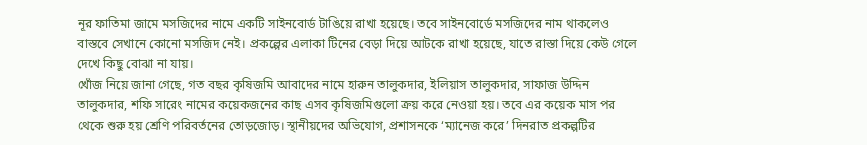নূর ফাতিমা জামে মসজিদের নামে একটি সাইনবোর্ড টাঙিয়ে রাখা হয়েছে। তবে সাইনবোর্ডে মসজিদের নাম থাকলেও বাস্তবে সেখানে কোনো মসজিদ নেই। প্রকল্পের এলাকা টিনের বেড়া দিয়ে আটকে রাখা হয়েছে, যাতে রাস্তা দিয়ে কেউ গেলে দেখে কিছু বোঝা না যায়।
খোঁজ নিয়ে জানা গেছে, গত বছর কৃষিজমি আবাদের নামে হারুন তালুকদার, ইলিয়াস তালুকদার, সাফাজ উদ্দিন তালুকদার, শফি সারেং নামের কয়েকজনের কাছ এসব কৃষিজমিগুলো ক্রয় করে নেওয়া হয়। তবে এর কয়েক মাস পর থেকে শুরু হয় শ্রেণি পরিবর্তনের তোড়জোড়। স্থানীয়দের অভিযোগ, প্রশাসনকে ‘ম্যানেজ করে’ দিনরাত প্রকল্পটির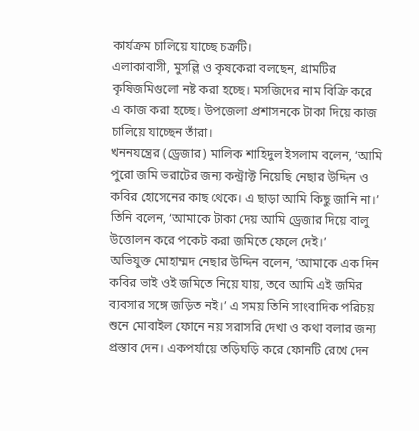কার্যক্রম চালিয়ে যাচ্ছে চক্রটি।
এলাকাবাসী, মুসল্লি ও কৃষকেরা বলছেন, গ্রামটির কৃষিজমিগুলো নষ্ট করা হচ্ছে। মসজিদের নাম বিক্রি করে এ কাজ করা হচ্ছে। উপজেলা প্রশাসনকে টাকা দিয়ে কাজ চালিয়ে যাচ্ছেন তাঁরা।
খননযন্ত্রের (ড্রেজার) মালিক শাহিদুল ইসলাম বলেন, ‘আমি পুরো জমি ভরাটের জন্য কন্ট্রাক্ট নিয়েছি নেছার উদ্দিন ও কবির হোসেনের কাছ থেকে। এ ছাড়া আমি কিছু জানি না।’ তিনি বলেন, ‘আমাকে টাকা দেয় আমি ড্রেজার দিয়ে বালু উত্তোলন করে পকেট করা জমিতে ফেলে দেই।’
অভিযুক্ত মোহাম্মদ নেছার উদ্দিন বলেন, ‘আমাকে এক দিন কবির ভাই ওই জমিতে নিয়ে যায়, তবে আমি এই জমির ব্যবসার সঙ্গে জড়িত নই।’ এ সময় তিনি সাংবাদিক পরিচয় শুনে মোবাইল ফোনে নয় সরাসরি দেখা ও কথা বলার জন্য প্রস্তাব দেন। একপর্যায়ে তড়িঘড়ি করে ফোনটি রেখে দেন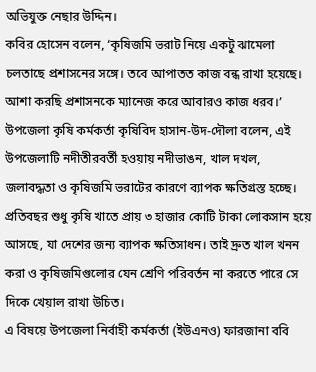অভিযুক্ত নেছার উদ্দিন।
কবির হোসেন বলেন, ‘কৃষিজমি ভরাট নিয়ে একটু ঝামেলা চলতাছে প্রশাসনের সঙ্গে। তবে আপাতত কাজ বন্ধ রাখা হয়েছে। আশা করছি প্রশাসনকে ম্যানেজ করে আবারও কাজ ধরব।’
উপজেলা কৃষি কর্মকর্তা কৃষিবিদ হাসান-উদ-দৌলা বলেন, এই উপজেলাটি নদীতীরবর্তী হওয়ায় নদীভাঙন, খাল দখল, জলাবদ্ধতা ও কৃষিজমি ভরাটের কারণে ব্যাপক ক্ষতিগ্রস্ত হচ্ছে। প্রতিবছর শুধু কৃষি খাতে প্রায় ৩ হাজার কোটি টাকা লোকসান হয়ে আসছে, যা দেশের জন্য ব্যাপক ক্ষতিসাধন। তাই দ্রুত খাল খনন করা ও কৃষিজমিগুলোর যেন শ্রেণি পরিবর্তন না করতে পারে সে দিকে খেয়াল রাখা উচিত।
এ বিষয়ে উপজেলা নির্বাহী কর্মকর্তা (ইউএনও) ফারজানা ববি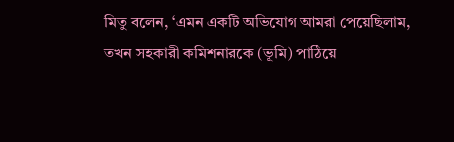মিতু বলেন, ‘এমন একটি অভিযোগ আমরা পেয়েছিলাম, তখন সহকারী কমিশনারকে (ভূমি) পাঠিয়ে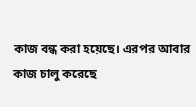কাজ বন্ধ করা হয়েছে। এরপর আবার কাজ চালু করেছে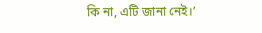কি না, এটি জানা নেই।’